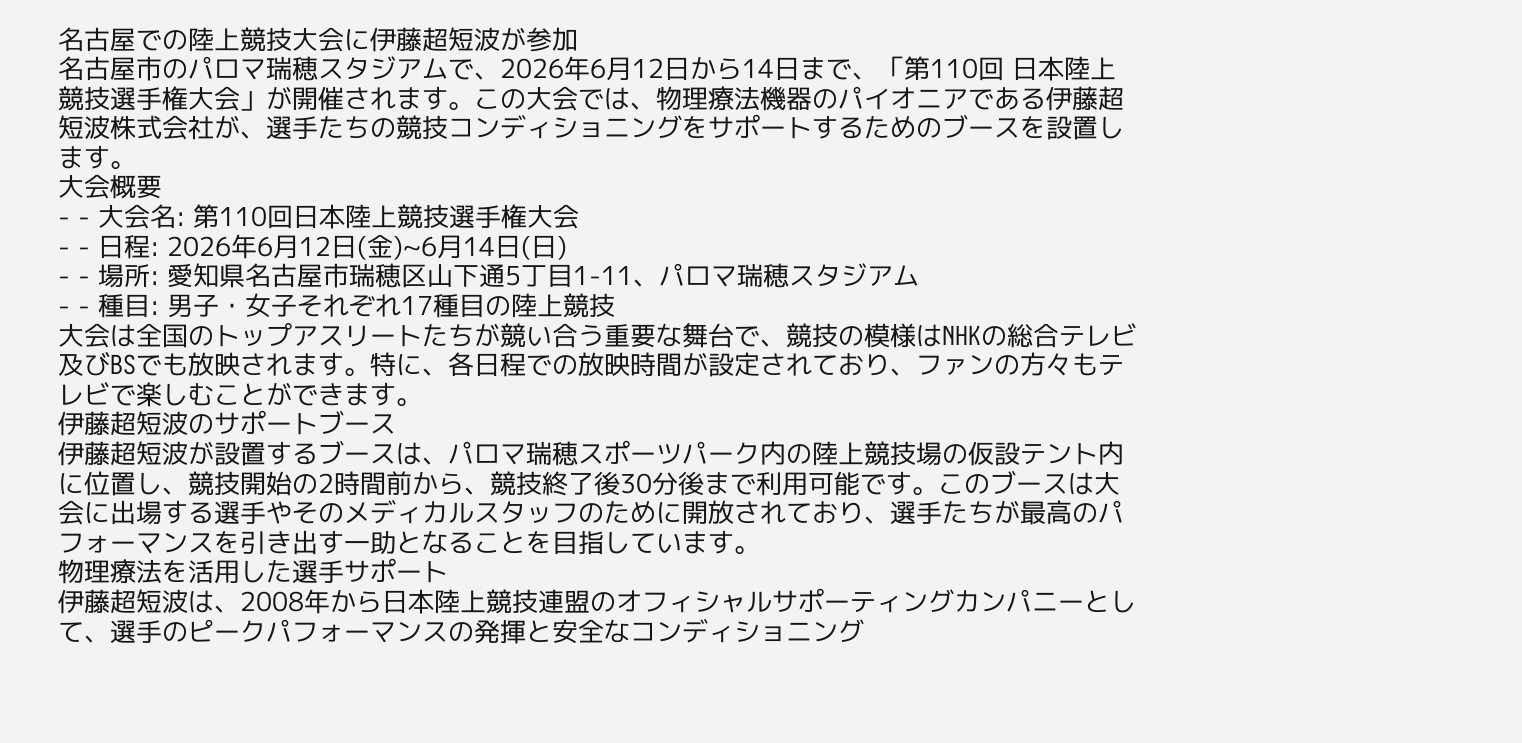名古屋での陸上競技大会に伊藤超短波が参加
名古屋市のパロマ瑞穂スタジアムで、2026年6月12日から14日まで、「第110回 日本陸上競技選手権大会」が開催されます。この大会では、物理療法機器のパイオニアである伊藤超短波株式会社が、選手たちの競技コンディショニングをサポートするためのブースを設置します。
大会概要
- - 大会名: 第110回日本陸上競技選手権大会
- - 日程: 2026年6月12日(金)~6月14日(日)
- - 場所: 愛知県名古屋市瑞穂区山下通5丁目1-11、パロマ瑞穂スタジアム
- - 種目: 男子・女子それぞれ17種目の陸上競技
大会は全国のトップアスリートたちが競い合う重要な舞台で、競技の模様はNHKの総合テレビ及びBSでも放映されます。特に、各日程での放映時間が設定されており、ファンの方々もテレビで楽しむことができます。
伊藤超短波のサポートブース
伊藤超短波が設置するブースは、パロマ瑞穂スポーツパーク内の陸上競技場の仮設テント内に位置し、競技開始の2時間前から、競技終了後30分後まで利用可能です。このブースは大会に出場する選手やそのメディカルスタッフのために開放されており、選手たちが最高のパフォーマンスを引き出す一助となることを目指しています。
物理療法を活用した選手サポート
伊藤超短波は、2008年から日本陸上競技連盟のオフィシャルサポーティングカンパニーとして、選手のピークパフォーマンスの発揮と安全なコンディショニング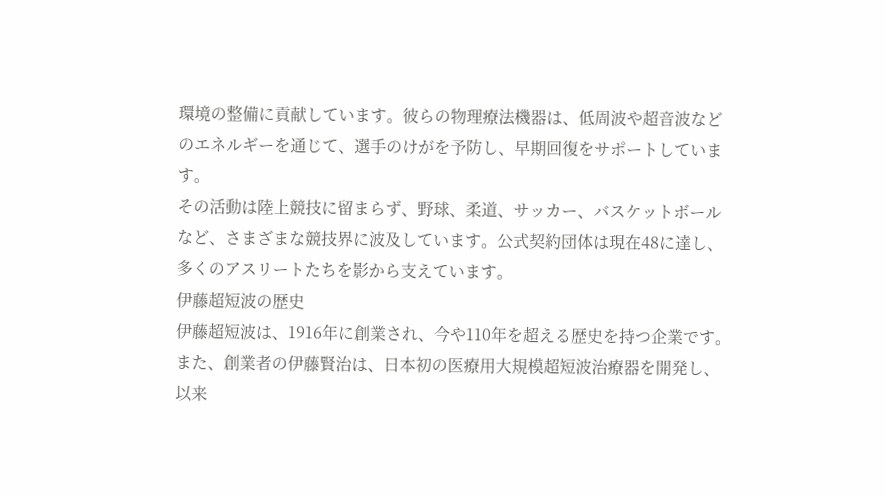環境の整備に貢献しています。彼らの物理療法機器は、低周波や超音波などのエネルギーを通じて、選手のけがを予防し、早期回復をサポートしています。
その活動は陸上競技に留まらず、野球、柔道、サッカー、バスケットボールなど、さまざまな競技界に波及しています。公式契約団体は現在48に達し、多くのアスリートたちを影から支えています。
伊藤超短波の歴史
伊藤超短波は、1916年に創業され、今や110年を超える歴史を持つ企業です。また、創業者の伊藤賢治は、日本初の医療用大規模超短波治療器を開発し、以来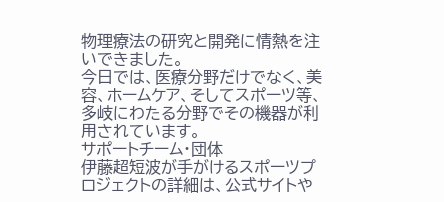物理療法の研究と開発に情熱を注いできました。
今日では、医療分野だけでなく、美容、ホームケア、そしてスポーツ等、多岐にわたる分野でその機器が利用されています。
サポートチーム・団体
伊藤超短波が手がけるスポーツプロジェクトの詳細は、公式サイトや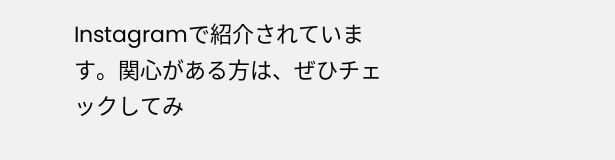Instagramで紹介されています。関心がある方は、ぜひチェックしてみ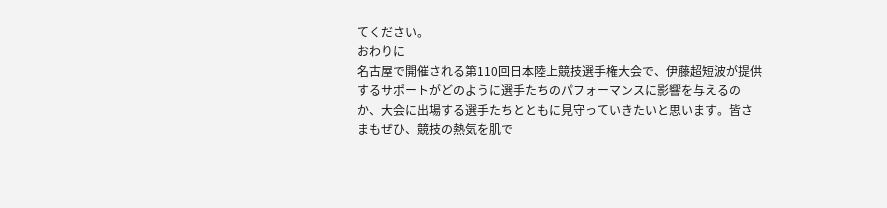てください。
おわりに
名古屋で開催される第110回日本陸上競技選手権大会で、伊藤超短波が提供するサポートがどのように選手たちのパフォーマンスに影響を与えるのか、大会に出場する選手たちとともに見守っていきたいと思います。皆さまもぜひ、競技の熱気を肌で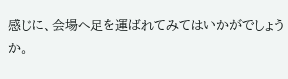感じに、会場へ足を運ばれてみてはいかがでしょうか。